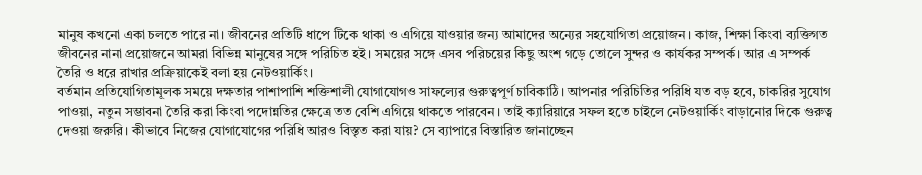মানুষ কখনো একা চলতে পারে না। জীবনের প্রতিটি ধাপে টিকে থাকা ও এগিয়ে যাওয়ার জন্য আমাদের অন্যের সহযোগিতা প্রয়োজন। কাজ, শিক্ষা কিংবা ব্যক্তিগত জীবনের নানা প্রয়োজনে আমরা বিভিন্ন মানুষের সঙ্গে পরিচিত হই। সময়ের সঙ্গে এসব পরিচয়ের কিছু অংশ গড়ে তোলে সুন্দর ও কার্যকর সম্পর্ক। আর এ সম্পর্ক তৈরি ও ধরে রাখার প্রক্রিয়াকেই বলা হয় নেটওয়ার্কিং।
বর্তমান প্রতিযোগিতামূলক সময়ে দক্ষতার পাশাপাশি শক্তিশালী যোগাযোগও সাফল্যের গুরুত্বপূর্ণ চাবিকাঠি। আপনার পরিচিতির পরিধি যত বড় হবে, চাকরির সুযোগ পাওয়া, নতুন সম্ভাবনা তৈরি করা কিংবা পদোন্নতির ক্ষেত্রে তত বেশি এগিয়ে থাকতে পারবেন। তাই ক্যারিয়ারে সফল হতে চাইলে নেটওয়ার্কিং বাড়ানোর দিকে গুরুত্ব দেওয়া জরুরি। কীভাবে নিজের যোগাযোগের পরিধি আরও বিস্তৃত করা যায়? সে ব্যাপারে বিস্তারিত জানাচ্ছেন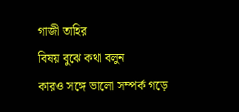গাজী তাহির
বিষয় বুঝে কথা বলুন
কারও সঙ্গে ভালো সম্পর্ক গড়ে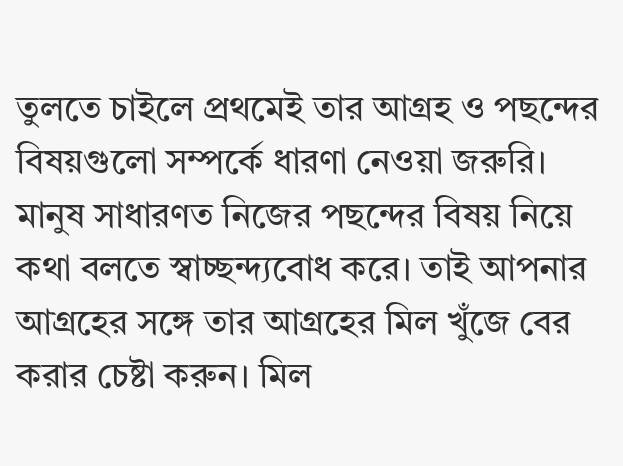তুলতে চাইলে প্রথমেই তার আগ্রহ ও পছন্দের বিষয়গুলো সম্পর্কে ধারণা নেওয়া জরুরি। মানুষ সাধারণত নিজের পছন্দের বিষয় নিয়ে কথা বলতে স্বাচ্ছন্দ্যবোধ করে। তাই আপনার আগ্রহের সঙ্গে তার আগ্রহের মিল খুঁজে বের করার চেষ্টা করুন। মিল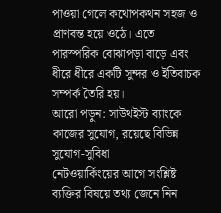পাওয়া গেলে কথোপকথন সহজ ও প্রাণবন্ত হয়ে ওঠে। এতে পারস্পরিক বোঝাপড়া বাড়ে এবং ধীরে ধীরে একটি সুন্দর ও ইতিবাচক সম্পর্ক তৈরি হয়।
আরো পড়ুন: সাউথইস্ট ব্যাংকে কাজের সুযোগ, রয়েছে বিভিন্ন সুযোগ-সুবিধা
নেটওয়ার্কিংয়ের আগে সংশ্লিষ্ট ব্যক্তির বিষয়ে তথ্য জেনে নিন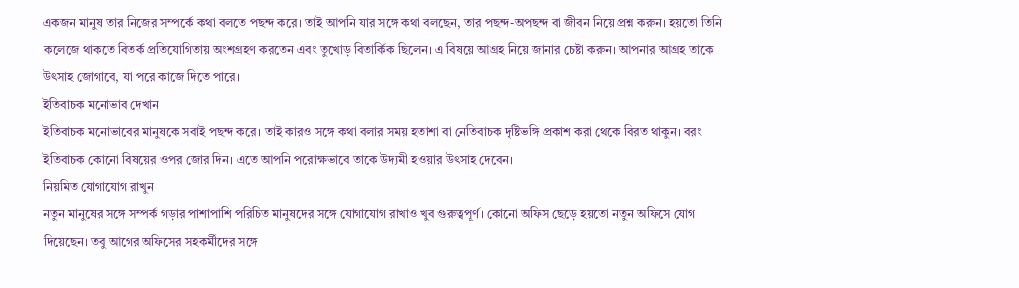একজন মানুষ তার নিজের সম্পর্কে কথা বলতে পছন্দ করে। তাই আপনি যার সঙ্গে কথা বলছেন, তার পছন্দ-অপছন্দ বা জীবন নিয়ে প্রশ্ন করুন। হয়তো তিনি কলেজে থাকতে বিতর্ক প্রতিযোগিতায় অংশগ্রহণ করতেন এবং তুখোড় বিতার্কিক ছিলেন। এ বিষয়ে আগ্রহ নিয়ে জানার চেষ্টা করুন। আপনার আগ্রহ তাকে উৎসাহ জোগাবে, যা পরে কাজে দিতে পারে।
ইতিবাচক মনোভাব দেখান
ইতিবাচক মনোভাবের মানুষকে সবাই পছন্দ করে। তাই কারও সঙ্গে কথা বলার সময় হতাশা বা নেতিবাচক দৃষ্টিভঙ্গি প্রকাশ করা থেকে বিরত থাকুন। বরং ইতিবাচক কোনো বিষয়ের ওপর জোর দিন। এতে আপনি পরোক্ষভাবে তাকে উদ্যমী হওয়ার উৎসাহ দেবেন।
নিয়মিত যোগাযোগ রাখুন
নতুন মানুষের সঙ্গে সম্পর্ক গড়ার পাশাপাশি পরিচিত মানুষদের সঙ্গে যোগাযোগ রাখাও খুব গুরুত্বপূর্ণ। কোনো অফিস ছেড়ে হয়তো নতুন অফিসে যোগ দিয়েছেন। তবু আগের অফিসের সহকর্মীদের সঙ্গে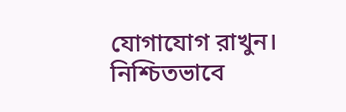যোগাযোগ রাখুন। নিশ্চিতভাবে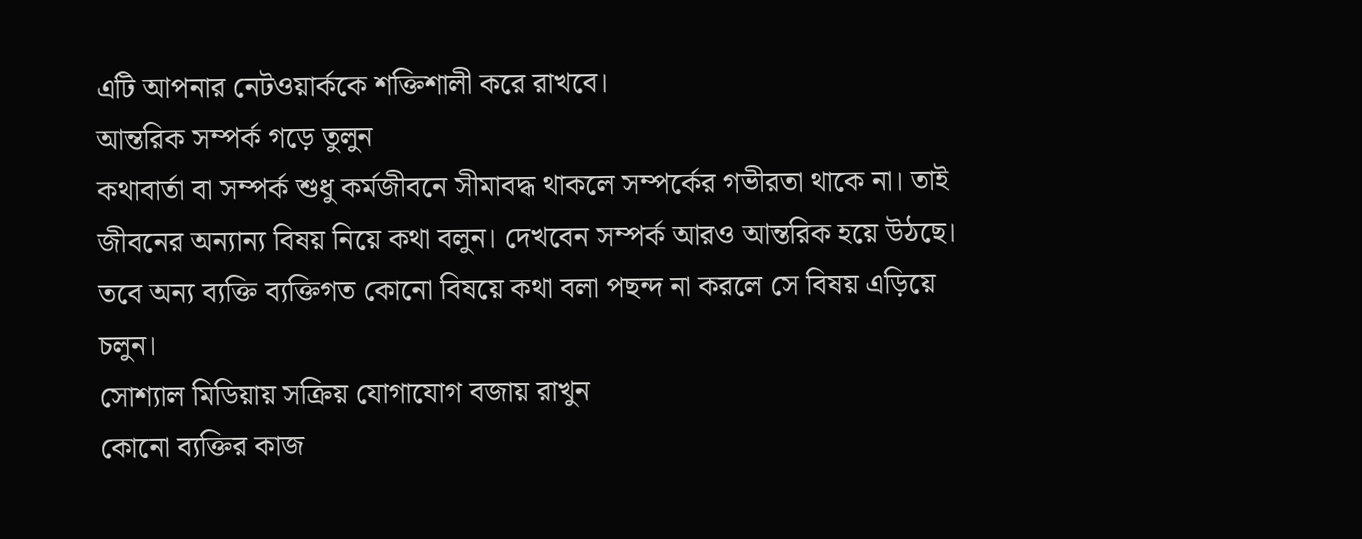এটি আপনার নেটওয়ার্ককে শক্তিশালী করে রাখবে।
আন্তরিক সম্পর্ক গড়ে তুলুন
কথাবার্তা বা সম্পর্ক শুধু কর্মজীবনে সীমাবদ্ধ থাকলে সম্পর্কের গভীরতা থাকে না। তাই জীবনের অন্যান্য বিষয় নিয়ে কথা বলুন। দেখবেন সম্পর্ক আরও আন্তরিক হয়ে উঠছে। তবে অন্য ব্যক্তি ব্যক্তিগত কোনো বিষয়ে কথা বলা পছন্দ না করলে সে বিষয় এড়িয়ে চলুন।
সোশ্যাল মিডিয়ায় সক্রিয় যোগাযোগ বজায় রাখুন
কোনো ব্যক্তির কাজ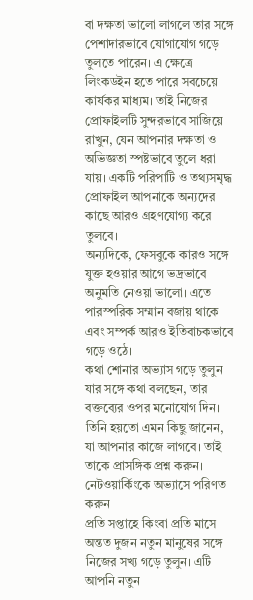বা দক্ষতা ভালো লাগলে তার সঙ্গে পেশাদারভাবে যোগাযোগ গড়ে তুলতে পারেন। এ ক্ষেত্রে লিংকডইন হতে পারে সবচেয়ে কার্যকর মাধ্যম। তাই নিজের প্রোফাইলটি সুন্দরভাবে সাজিয়ে রাখুন, যেন আপনার দক্ষতা ও অভিজ্ঞতা স্পষ্টভাবে তুলে ধরা যায়। একটি পরিপাটি ও তথ্যসমৃদ্ধ প্রোফাইল আপনাকে অন্যদের কাছে আরও গ্রহণযোগ্য করে তুলবে।
অন্যদিকে, ফেসবুকে কারও সঙ্গে যুক্ত হওয়ার আগে ভদ্রভাবে অনুমতি নেওয়া ভালো। এতে পারস্পরিক সম্মান বজায় থাকে এবং সম্পর্ক আরও ইতিবাচকভাবে গড়ে ওঠে।
কথা শোনার অভ্যাস গড়ে তুলুন
যার সঙ্গে কথা বলছেন, তার বক্তব্যের ওপর মনোযোগ দিন। তিনি হয়তো এমন কিছু জানেন, যা আপনার কাজে লাগবে। তাই তাকে প্রাসঙ্গিক প্রশ্ন করুন।
নেটওয়ার্কিংকে অভ্যাসে পরিণত করুন
প্রতি সপ্তাহে কিংবা প্রতি মাসে অন্তত দুজন নতুন মানুষের সঙ্গে নিজের সখ্য গড়ে তুলুন। এটি আপনি নতুন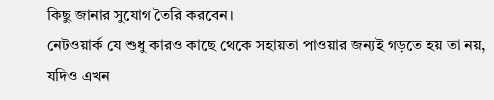কিছু জানার সুযোগ তৈরি করবেন।
নেটওয়ার্ক যে শুধু কারও কাছে থেকে সহায়তা পাওয়ার জন্যই গড়তে হয় তা নয়, যদিও এখন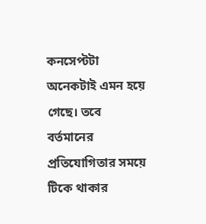কনসেপ্টটা অনেকটাই এমন হয়ে গেছে। তবে বর্তমানের প্রতিযোগিতার সময়ে টিকে থাকার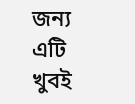জন্য এটি খুবই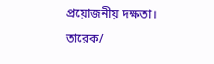প্রয়োজনীয় দক্ষতা।
তারেক/